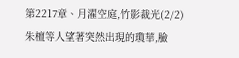第2217章、月濯空庭,竹影裁光(2/2)
朱檀等人望著突然出現的瓊華,臉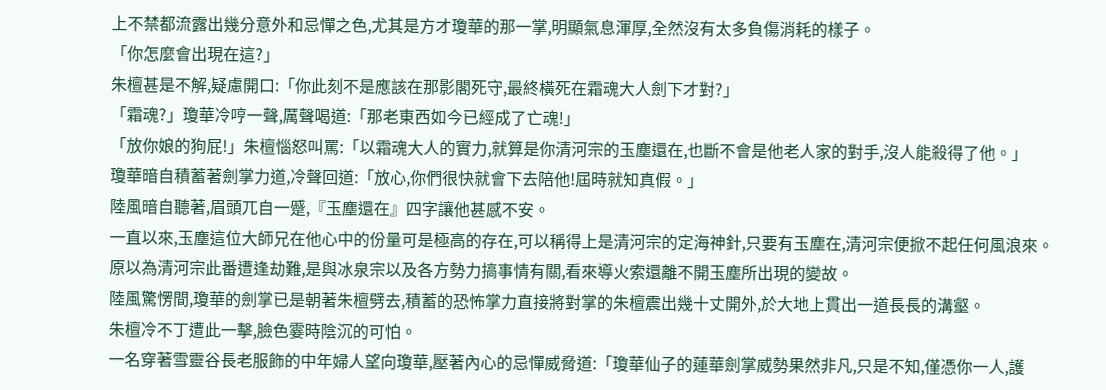上不禁都流露出幾分意外和忌憚之色,尤其是方才瓊華的那一掌,明顯氣息渾厚,全然沒有太多負傷消耗的樣子。
「你怎麼會出現在這?」
朱檀甚是不解,疑慮開口:「你此刻不是應該在那影閣死守,最終橫死在霜魂大人劍下才對?」
「霜魂?」瓊華冷哼一聲,厲聲喝道:「那老東西如今已經成了亡魂!」
「放你娘的狗屁!」朱檀惱怒叫罵:「以霜魂大人的實力,就算是你清河宗的玉塵還在,也斷不會是他老人家的對手,沒人能殺得了他。」
瓊華暗自積蓄著劍掌力道,冷聲回道:「放心,你們很快就會下去陪他!屆時就知真假。」
陸風暗自聽著,眉頭兀自一蹙,『玉塵還在』四字讓他甚感不安。
一直以來,玉塵這位大師兄在他心中的份量可是極高的存在,可以稱得上是清河宗的定海神針,只要有玉塵在,清河宗便掀不起任何風浪來。
原以為清河宗此番遭逢劫難,是與冰泉宗以及各方勢力搞事情有關,看來導火索還離不開玉塵所出現的變故。
陸風驚愣間,瓊華的劍掌已是朝著朱檀劈去,積蓄的恐怖掌力直接將對掌的朱檀震出幾十丈開外,於大地上貫出一道長長的溝壑。
朱檀冷不丁遭此一擊,臉色霎時陰沉的可怕。
一名穿著雪靈谷長老服飾的中年婦人望向瓊華,壓著內心的忌憚威脅道:「瓊華仙子的蓮華劍掌威勢果然非凡,只是不知,僅憑你一人,護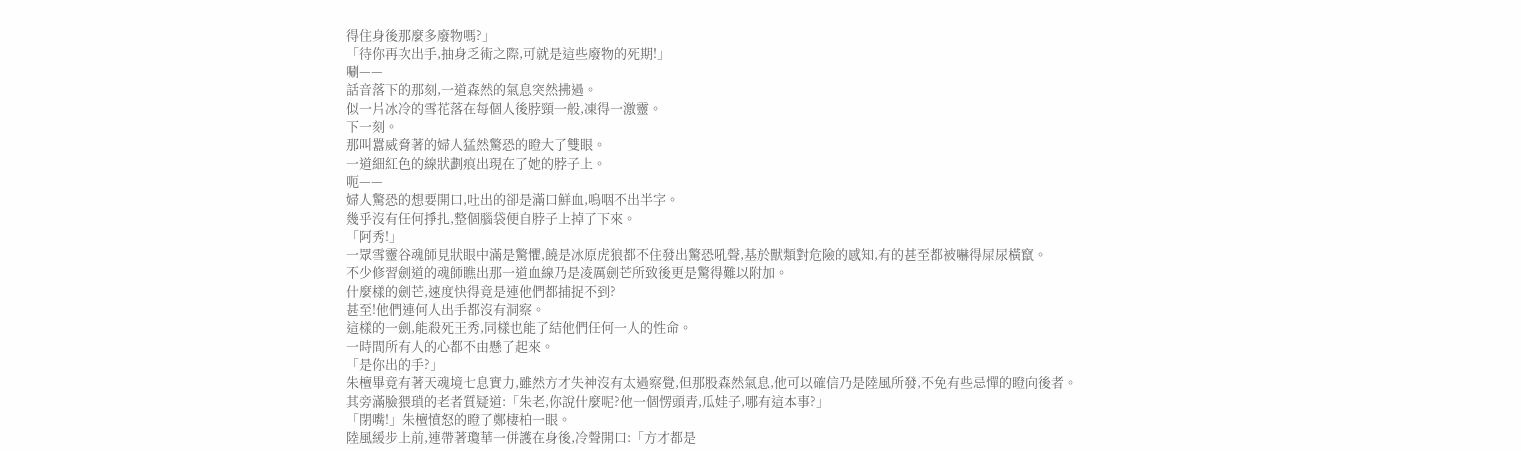得住身後那麼多廢物嗎?」
「待你再次出手,抽身乏術之際,可就是這些廢物的死期!」
唰——
話音落下的那刻,一道森然的氣息突然拂過。
似一片冰冷的雪花落在每個人後脖頸一般,凍得一激靈。
下一刻。
那叫囂威脅著的婦人猛然驚恐的瞪大了雙眼。
一道細紅色的線狀劃痕出現在了她的脖子上。
呃——
婦人驚恐的想要開口,吐出的卻是滿口鮮血,嗚咽不出半字。
幾乎沒有任何掙扎,整個腦袋便自脖子上掉了下來。
「阿秀!」
一眾雪靈谷魂師見狀眼中滿是驚懼,饒是冰原虎狼都不住發出驚恐吼聲,基於獸類對危險的感知,有的甚至都被嚇得屎尿橫竄。
不少修習劍道的魂師瞧出那一道血線乃是凌厲劍芒所致後更是驚得難以附加。
什麼樣的劍芒,速度快得竟是連他們都捕捉不到?
甚至!他們連何人出手都沒有洞察。
這樣的一劍,能殺死王秀,同樣也能了結他們任何一人的性命。
一時間所有人的心都不由懸了起來。
「是你出的手?」
朱檀畢竟有著天魂境七息實力,雖然方才失神沒有太過察覺,但那股森然氣息,他可以確信乃是陸風所發,不免有些忌憚的瞪向後者。
其旁滿臉猥瑣的老者質疑道:「朱老,你說什麼呢?他一個愣頭青,瓜娃子,哪有這本事?」
「閉嘴!」朱檀憤怒的瞪了鄭棲柏一眼。
陸風緩步上前,連帶著瓊華一併護在身後,冷聲開口:「方才都是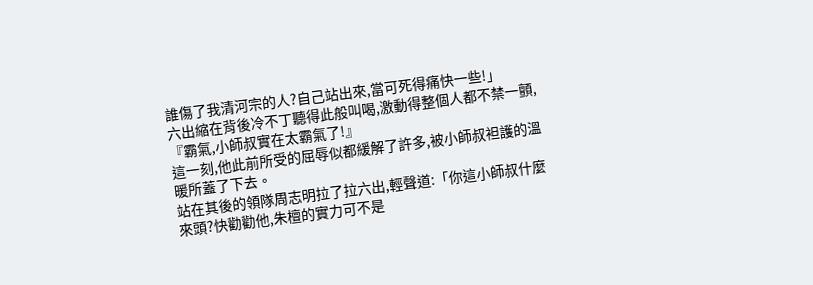誰傷了我清河宗的人?自己站出來,當可死得痛快一些!」
六出縮在背後冷不丁聽得此般叫喝,激動得整個人都不禁一顫,『霸氣,小師叔實在太霸氣了!』
這一刻,他此前所受的屈辱似都緩解了許多,被小師叔袒護的溫暖所蓋了下去。
站在其後的領隊周志明拉了拉六出,輕聲道:「你這小師叔什麼來頭?快勸勸他,朱檀的實力可不是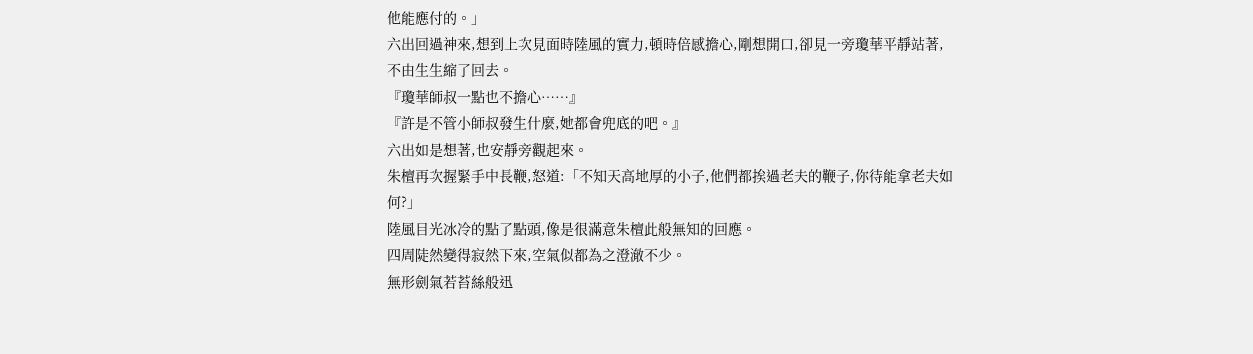他能應付的。」
六出回過神來,想到上次見面時陸風的實力,頓時倍感擔心,剛想開口,卻見一旁瓊華平靜站著,不由生生縮了回去。
『瓊華師叔一點也不擔心……』
『許是不管小師叔發生什麼,她都會兜底的吧。』
六出如是想著,也安靜旁觀起來。
朱檀再次握緊手中長鞭,怒道:「不知天高地厚的小子,他們都挨過老夫的鞭子,你待能拿老夫如何?」
陸風目光冰冷的點了點頭,像是很滿意朱檀此般無知的回應。
四周陡然變得寂然下來,空氣似都為之澄澈不少。
無形劍氣若苔絲般迅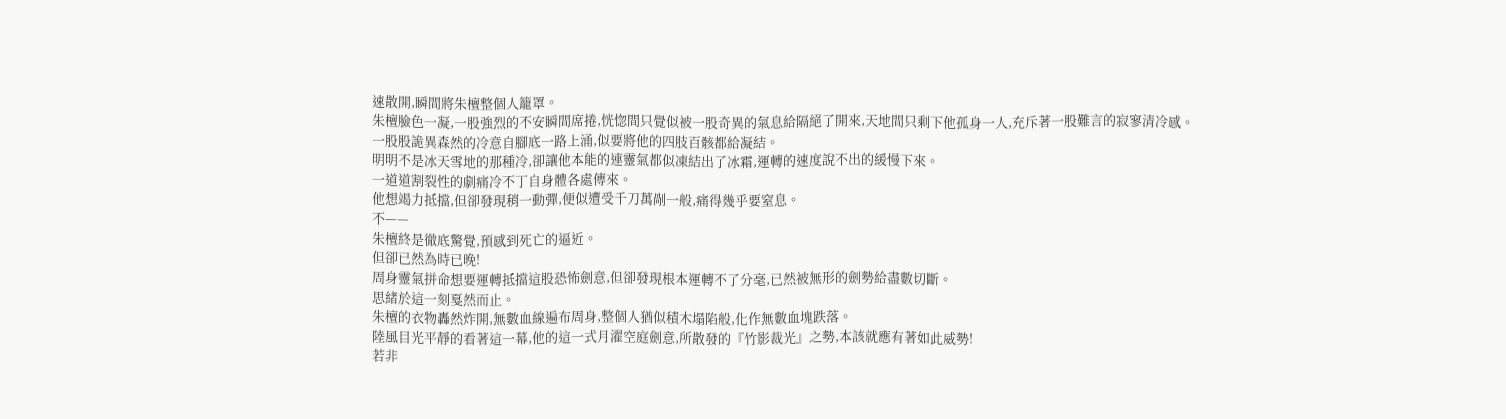速散開,瞬間將朱檀整個人籠罩。
朱檀臉色一凝,一股強烈的不安瞬間席捲,恍惚間只覺似被一股奇異的氣息給隔絕了開來,天地間只剩下他孤身一人,充斥著一股難言的寂寥清冷感。
一股股詭異森然的冷意自腳底一路上涌,似要將他的四肢百骸都給凝結。
明明不是冰天雪地的那種冷,卻讓他本能的連靈氣都似凍結出了冰霜,運轉的速度說不出的緩慢下來。
一道道割裂性的劇痛冷不丁自身體各處傳來。
他想竭力抵擋,但卻發現稍一動彈,便似遭受千刀萬剮一般,痛得幾乎要窒息。
不——
朱檀終是徹底驚覺,預感到死亡的逼近。
但卻已然為時已晚!
周身靈氣拼命想要運轉抵擋這股恐怖劍意,但卻發現根本運轉不了分毫,已然被無形的劍勢給盡數切斷。
思緒於這一刻戛然而止。
朱檀的衣物轟然炸開,無數血線遍布周身,整個人猶似積木塌陷般,化作無數血塊跌落。
陸風目光平靜的看著這一幕,他的這一式月濯空庭劍意,所散發的『竹影裁光』之勢,本該就應有著如此威勢!
若非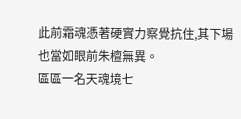此前霜魂憑著硬實力察覺抗住,其下場也當如眼前朱檀無異。
區區一名天魂境七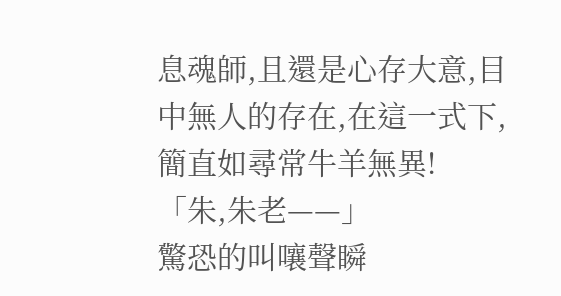息魂師,且還是心存大意,目中無人的存在,在這一式下,簡直如尋常牛羊無異!
「朱,朱老——」
驚恐的叫嚷聲瞬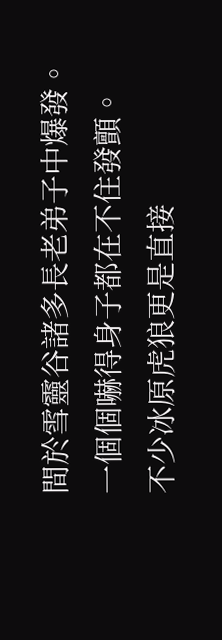間於雪靈谷諸多長老弟子中爆發。
一個個嚇得身子都在不住發顫。
不少冰原虎狼更是直接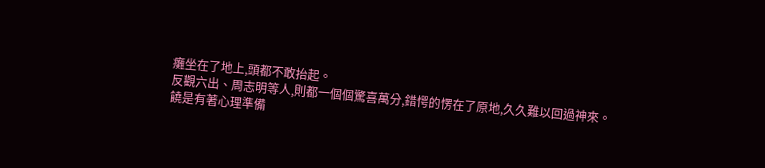癱坐在了地上,頭都不敢抬起。
反觀六出、周志明等人,則都一個個驚喜萬分,錯愕的愣在了原地,久久難以回過神來。
饒是有著心理準備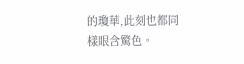的瓊華,此刻也都同樣眼含驚色。